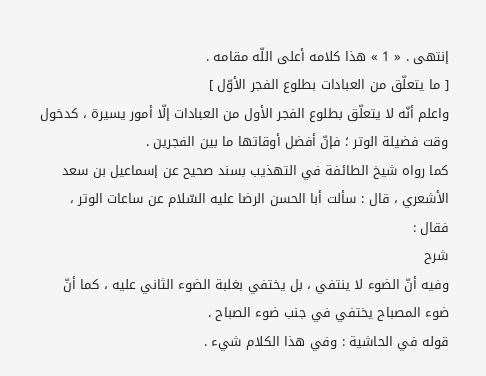إنتهى . « 1 » هذا كلامه أعلى اللّه مقامه .
[ ما يتعلّق من العبادات بطلوع الفجر الأوّل ]
واعلم أنّه لا يتعلّق بطلوع الفجر الأول من العبادات إلّا أمور يسيرة ، كدخول وقت فضيلة الوتر ؛ فإنّ أفضل أوقاتها ما بين الفجرين .
كما رواه شيخ الطائفة في التهذيب بسند صحيح عن إسماعيل بن سعد الأشعري ، قال : سألت أبا الحسن الرضا عليه السّلام عن ساعات الوتر ، فقال :
شرح
وفيه أنّ الضوء لا ينتفي ، بل يختفي بغلبة الضوء الثاني عليه ، كما أنّ ضوء المصباح يختفي في جنب ضوء الصباح .
قوله في الحاشية : وفي هذا الكلام شيء .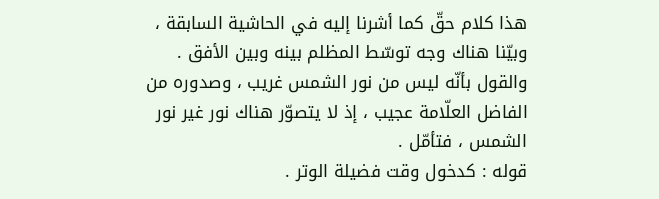هذا كلام حقّ كما أشرنا إليه في الحاشية السابقة ، وبيّنا هناك وجه توسّط المظلم بينه وبين الأفق . والقول بأنّه ليس من نور الشمس غريب ، وصدوره من الفاضل العلّامة عجيب ، إذ لا يتصوّر هناك نور غير نور الشمس ، فتأمّل .
قوله : كدخول وقت فضيلة الوتر .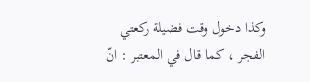وكذا دخول وقت فضيلة ركعتي الفجر ، كما قال في المعتبر : انّ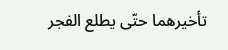تأخيرهما حتّى يطلع الفجر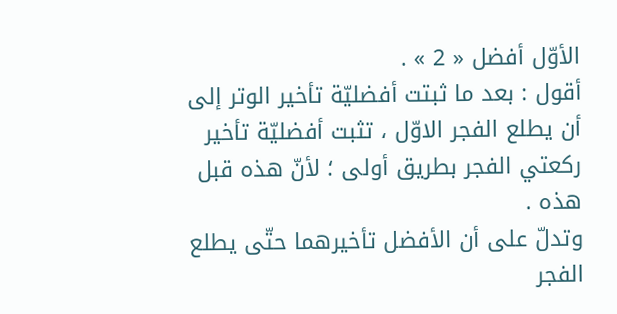الأوّل أفضل « 2 » .
أقول : بعد ما ثبتت أفضليّة تأخير الوتر إلى أن يطلع الفجر الاوّل ، تثبت أفضليّة تأخير ركعتي الفجر بطريق أولى ؛ لأنّ هذه قبل هذه .
وتدلّ على أن الأفضل تأخيرهما حتّى يطلع الفجر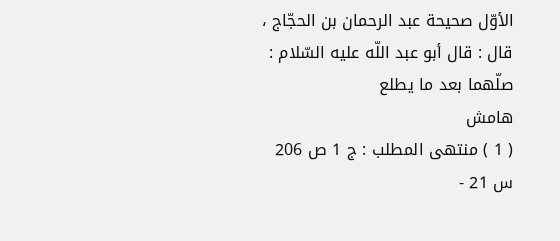الأوّل صحيحة عبد الرحمان بن الحجّاج ، قال : قال أبو عبد اللّه عليه السّلام : صلّهما بعد ما يطلع
هامش
( 1 ) منتهى المطلب : ج 1 ص 206 س 21 -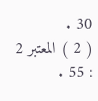30 .
( 2 ) المعتبر 2 : 55 .